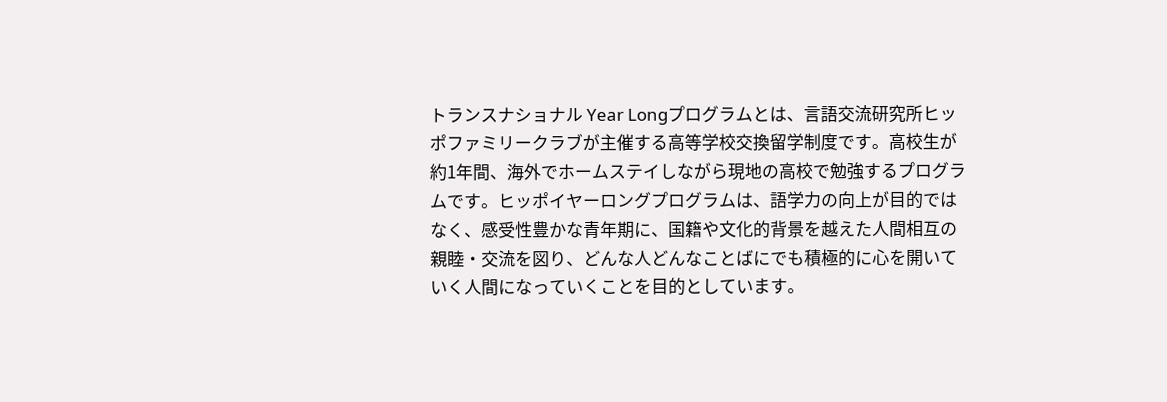トランスナショナル Year Longプログラムとは、言語交流研究所ヒッポファミリークラブが主催する高等学校交換留学制度です。高校生が約1年間、海外でホームステイしながら現地の高校で勉強するプログラムです。ヒッポイヤーロングプログラムは、語学力の向上が目的ではなく、感受性豊かな青年期に、国籍や文化的背景を越えた人間相互の親睦・交流を図り、どんな人どんなことばにでも積極的に心を開いていく人間になっていくことを目的としています。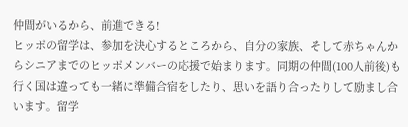仲間がいるから、前進できる!
ヒッポの留学は、参加を決心するところから、自分の家族、そして赤ちゃんからシニアまでのヒッポメンバーの応援で始まります。同期の仲間(100人前後)も行く国は違っても一緒に準備合宿をしたり、思いを語り合ったりして励まし合います。留学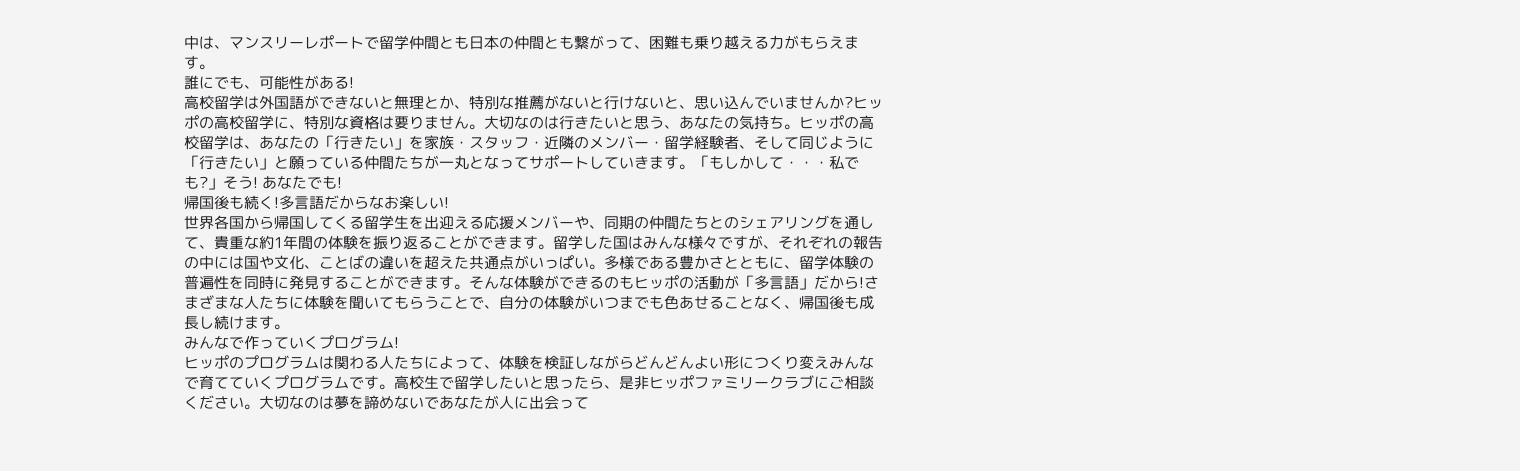中は、マンスリーレポートで留学仲間とも日本の仲間とも繋がって、困難も乗り越える力がもらえます。
誰にでも、可能性がある!
高校留学は外国語ができないと無理とか、特別な推薦がないと行けないと、思い込んでいませんか?ヒッポの高校留学に、特別な資格は要りません。大切なのは行きたいと思う、あなたの気持ち。ヒッポの高校留学は、あなたの「行きたい」を家族・スタッフ・近隣のメンバー・留学経験者、そして同じように「行きたい」と願っている仲間たちが一丸となってサポートしていきます。「もしかして・・・私でも?」そう! あなたでも!
帰国後も続く!多言語だからなお楽しい!
世界各国から帰国してくる留学生を出迎える応援メンバーや、同期の仲間たちとのシェアリングを通して、貴重な約1年間の体験を振り返ることができます。留学した国はみんな様々ですが、それぞれの報告の中には国や文化、ことばの違いを超えた共通点がいっぱい。多様である豊かさとともに、留学体験の普遍性を同時に発見することができます。そんな体験ができるのもヒッポの活動が「多言語」だから!さまざまな人たちに体験を聞いてもらうことで、自分の体験がいつまでも色あせることなく、帰国後も成長し続けます。
みんなで作っていくプログラム!
ヒッポのプログラムは関わる人たちによって、体験を検証しながらどんどんよい形につくり変えみんなで育てていくプログラムです。高校生で留学したいと思ったら、是非ヒッポファミリークラブにご相談ください。大切なのは夢を諦めないであなたが人に出会って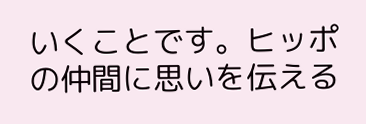いくことです。ヒッポの仲間に思いを伝える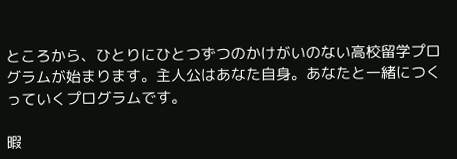ところから、ひとりにひとつずつのかけがいのない高校留学プログラムが始まります。主人公はあなた自身。あなたと一緒につくっていくプログラムです。

暇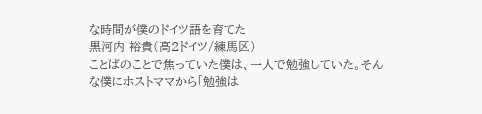な時間が僕のドイツ語を育てた
黒河内 裕貴(高2ドイツ/練馬区)
ことばのことで焦っていた僕は、一人で勉強していた。そんな僕にホストママから「勉強は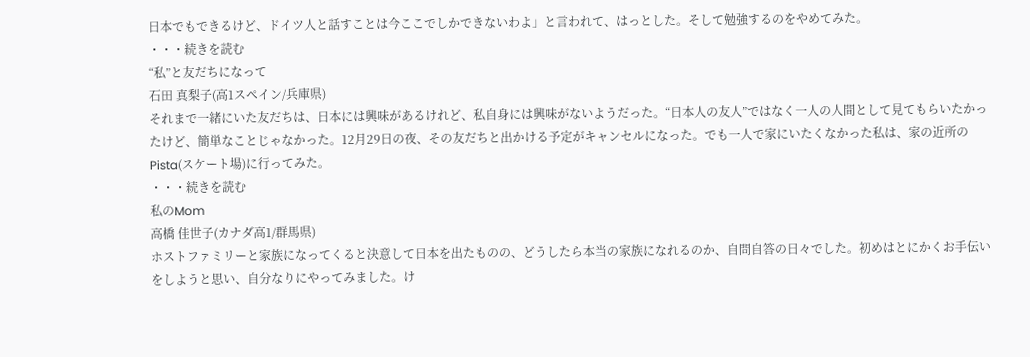日本でもできるけど、ドイツ人と話すことは今ここでしかできないわよ」と言われて、はっとした。そして勉強するのをやめてみた。
・・・続きを読む
“私”と友だちになって
石田 真梨子(高1スペイン/兵庫県)
それまで一緒にいた友だちは、日本には興味があるけれど、私自身には興味がないようだった。“日本人の友人”ではなく一人の人間として見てもらいたかったけど、簡単なことじゃなかった。12月29日の夜、その友だちと出かける予定がキャンセルになった。でも一人で家にいたくなかった私は、家の近所のPista(スケート場)に行ってみた。
・・・続きを読む
私のMom
高橋 佳世子(カナダ高1/群馬県)
ホストファミリーと家族になってくると決意して日本を出たものの、どうしたら本当の家族になれるのか、自問自答の日々でした。初めはとにかくお手伝いをしようと思い、自分なりにやってみました。け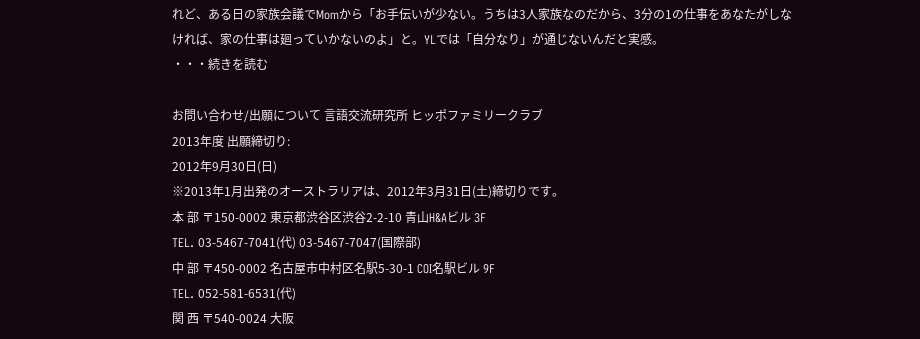れど、ある日の家族会議でMomから「お手伝いが少ない。うちは3人家族なのだから、3分の1の仕事をあなたがしなければ、家の仕事は廻っていかないのよ」と。YLでは「自分なり」が通じないんだと実感。
・・・続きを読む

お問い合わせ/出願について 言語交流研究所 ヒッポファミリークラブ
2013年度 出願締切り:
2012年9月30日(日)
※2013年1月出発のオーストラリアは、2012年3月31日(土)締切りです。
本 部 〒150-0002 東京都渋谷区渋谷2-2-10 青山H&Aビル 3F
TEL. 03-5467-7041(代) 03-5467-7047(国際部)
中 部 〒450-0002 名古屋市中村区名駅5-30-1 COI名駅ビル 9F
TEL. 052-581-6531(代)
関 西 〒540-0024 大阪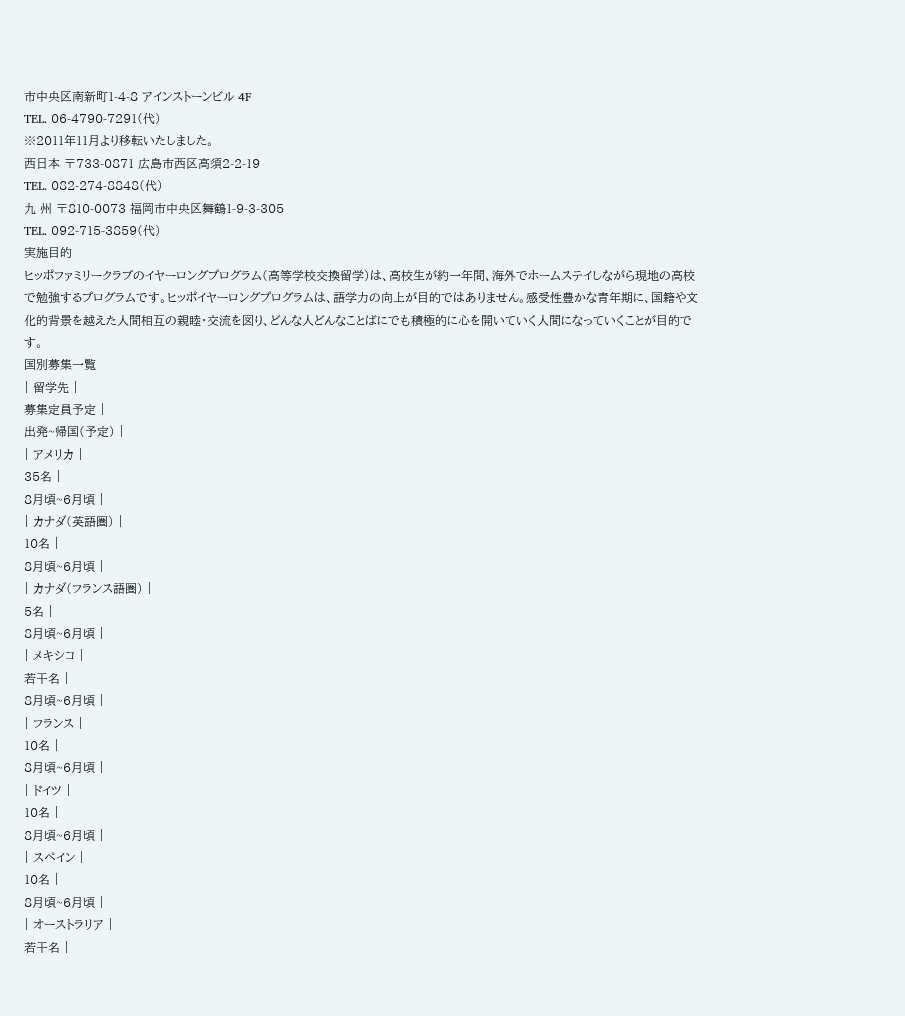市中央区南新町1-4-8 アインストーンビル 4F
TEL. 06-4790-7291(代)
※2011年11月より移転いたしました。
西日本 〒733-0871 広島市西区高須2-2-19
TEL. 082-274-8848(代)
九 州 〒810-0073 福岡市中央区舞鶴1-9-3-305
TEL. 092-715-3859(代)
実施目的
ヒッポファミリークラブのイヤーロングプログラム(高等学校交換留学)は、高校生が約一年間、海外でホームステイしながら現地の高校で勉強するプログラムです。ヒッポイヤーロングプログラムは、語学力の向上が目的ではありません。感受性豊かな青年期に、国籍や文化的背景を越えた人間相互の親睦・交流を図り、どんな人どんなことばにでも積極的に心を開いていく人間になっていくことが目的です。
国別募集一覧
| 留学先 |
募集定員予定 |
出発~帰国(予定) |
| アメリカ |
35名 |
8月頃~6月頃 |
| カナダ(英語圏) |
10名 |
8月頃~6月頃 |
| カナダ(フランス語圏) |
5名 |
8月頃~6月頃 |
| メキシコ |
若干名 |
8月頃~6月頃 |
| フランス |
10名 |
8月頃~6月頃 |
| ドイツ |
10名 |
8月頃~6月頃 |
| スペイン |
10名 |
8月頃~6月頃 |
| オーストラリア |
若干名 |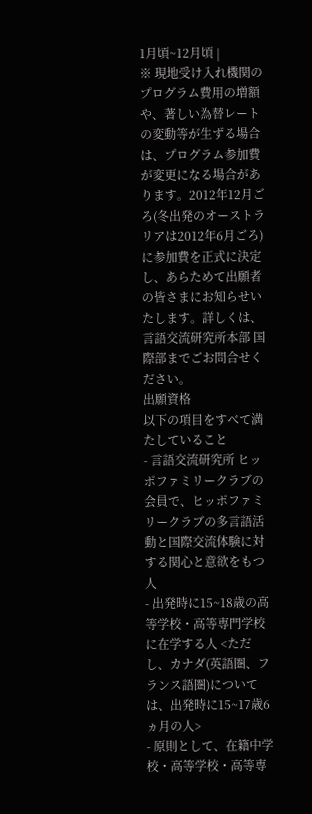1月頃~12月頃 |
※ 現地受け入れ機関のプログラム費用の増額や、著しい為替レートの変動等が生ずる場合は、プログラム参加費が変更になる場合があります。2012年12月ごろ(冬出発のオーストラリアは2012年6月ごろ)に参加費を正式に決定し、あらためて出願者の皆さまにお知らせいたします。詳しくは、言語交流研究所本部 国際部までごお問合せください。
出願資格
以下の項目をすべて満たしていること
- 言語交流研究所 ヒッポファミリークラブの会員で、ヒッポファミリークラブの多言語活動と国際交流体験に対する関心と意欲をもつ人
- 出発時に15~18歳の高等学校・高等専門学校に在学する人 <ただし、カナダ(英語圏、フランス語圏)については、出発時に15~17歳6ヵ月の人>
- 原則として、在籍中学校・高等学校・高等専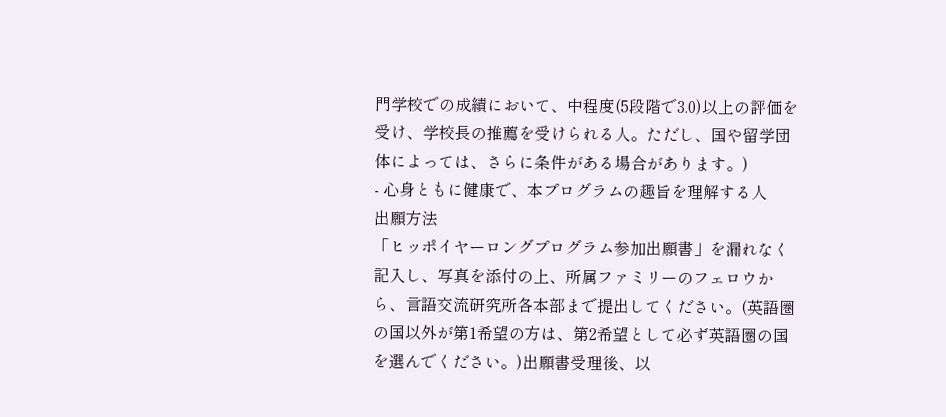門学校での成績において、中程度(5段階で3.0)以上の評価を受け、学校長の推薦を受けられる人。ただし、国や留学団体によっては、さらに条件がある場合があります。)
- 心身ともに健康で、本プログラムの趣旨を理解する人
出願方法
「ヒッポイヤーロングプログラム参加出願書」を漏れなく記入し、写真を添付の上、所属ファミリーのフェロウから、言語交流研究所各本部まで提出してください。(英語圏の国以外が第1希望の方は、第2希望として必ず英語圏の国を選んでください。)出願書受理後、以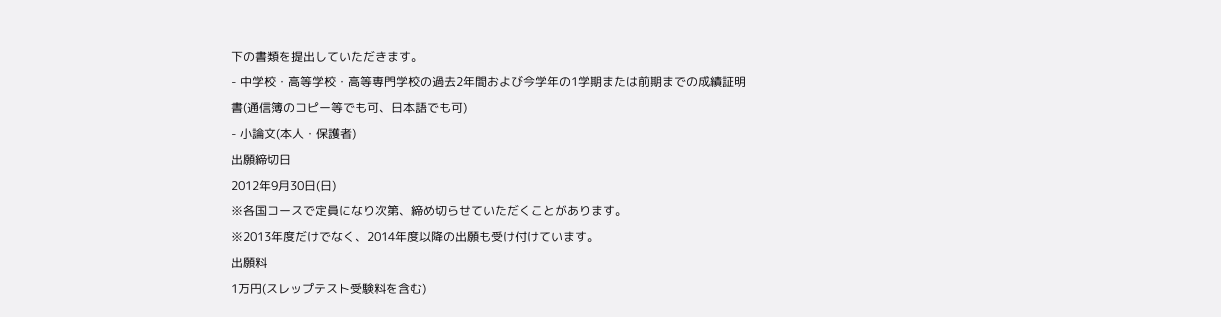下の書類を提出していただきます。
- 中学校・高等学校・高等専門学校の過去2年間および今学年の1学期または前期までの成績証明書(通信簿のコピー等でも可、日本語でも可)
- 小論文(本人・保護者)
出願締切日
2012年9月30日(日)
※各国コースで定員になり次第、締め切らせていただくことがあります。
※2013年度だけでなく、2014年度以降の出願も受け付けています。
出願料
1万円(スレップテスト受験料を含む)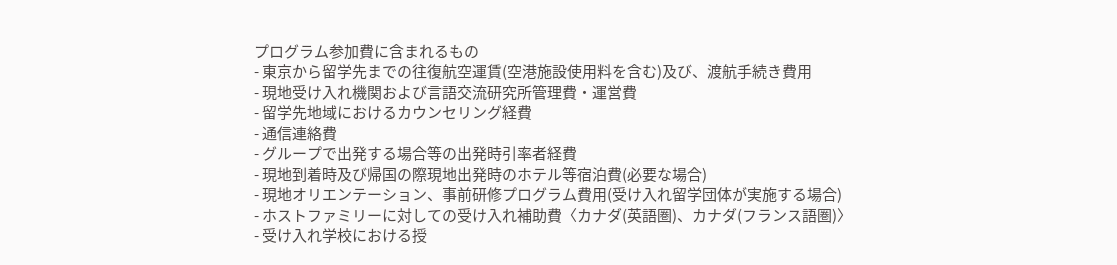プログラム参加費に含まれるもの
- 東京から留学先までの往復航空運賃(空港施設使用料を含む)及び、渡航手続き費用
- 現地受け入れ機関および言語交流研究所管理費・運営費
- 留学先地域におけるカウンセリング経費
- 通信連絡費
- グループで出発する場合等の出発時引率者経費
- 現地到着時及び帰国の際現地出発時のホテル等宿泊費(必要な場合)
- 現地オリエンテーション、事前研修プログラム費用(受け入れ留学団体が実施する場合)
- ホストファミリーに対しての受け入れ補助費〈カナダ(英語圏)、カナダ(フランス語圏)〉
- 受け入れ学校における授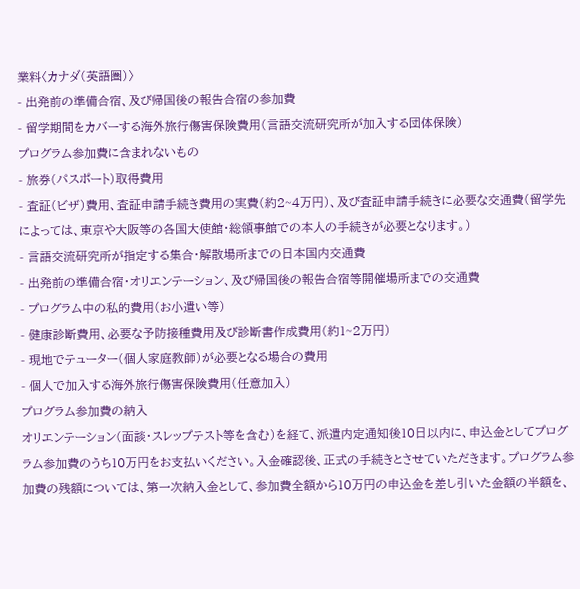業料〈カナダ(英語圏)〉
- 出発前の準備合宿、及び帰国後の報告合宿の参加費
- 留学期間をカバーする海外旅行傷害保険費用(言語交流研究所が加入する団体保険)
プログラム参加費に含まれないもの
- 旅券(パスポート)取得費用
- 査証(ビザ)費用、査証申請手続き費用の実費(約2~4万円)、及び査証申請手続きに必要な交通費(留学先によっては、東京や大阪等の各国大使館・総領事館での本人の手続きが必要となります。)
- 言語交流研究所が指定する集合・解散場所までの日本国内交通費
- 出発前の準備合宿・オリエンテーション、及び帰国後の報告合宿等開催場所までの交通費
- プログラム中の私的費用(お小遣い等)
- 健康診断費用、必要な予防接種費用及び診断書作成費用(約1~2万円)
- 現地でテューター(個人家庭教師)が必要となる場合の費用
- 個人で加入する海外旅行傷害保険費用(任意加入)
プログラム参加費の納入
オリエンテーション(面談・スレップテスト等を含む)を経て、派遣内定通知後10日以内に、申込金としてプログラム参加費のうち10万円をお支払いください。入金確認後、正式の手続きとさせていただきます。プログラム参加費の残額については、第一次納入金として、参加費全額から10万円の申込金を差し引いた金額の半額を、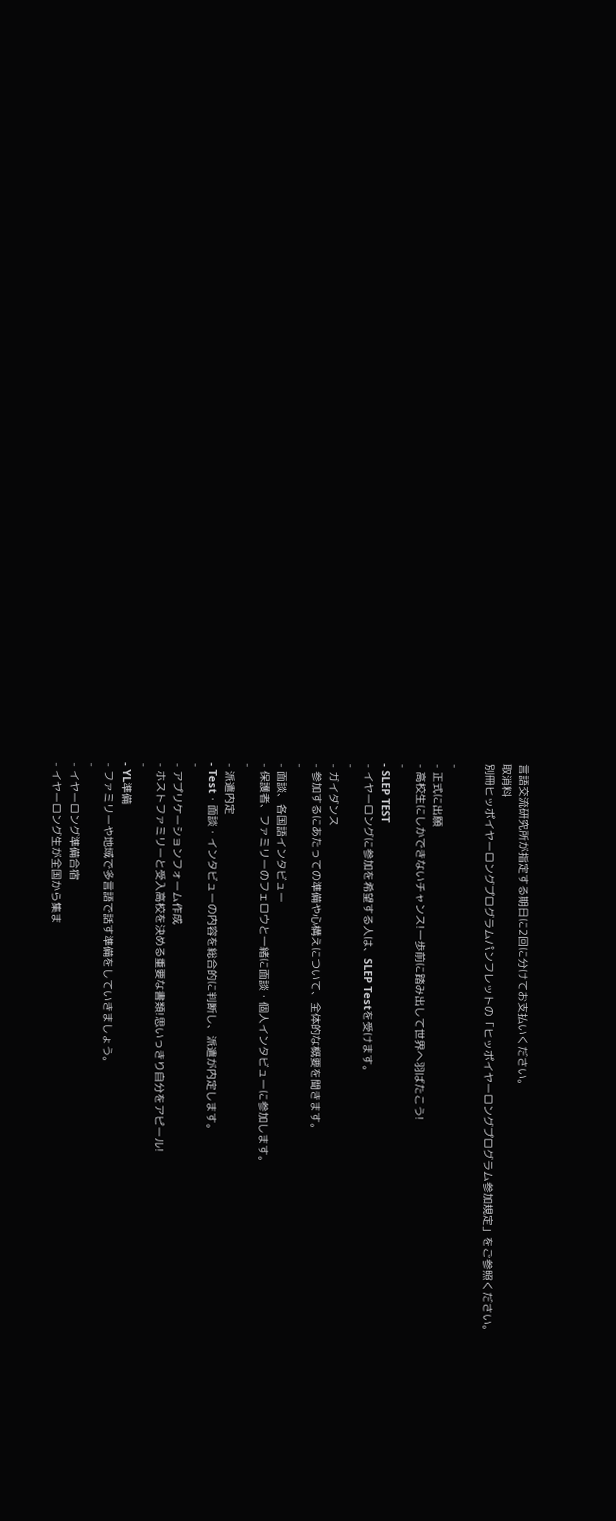言語交流研究所が指定する期日に2回に分けてお支払いください。
取消料
別冊ヒッポイヤーロングプログラムパンフレットの「ヒッポイヤーロングプログラム参加規定」をご参照ください。

-
- 正式に出願
- 高校生にしかできないチャンス!一歩前に踏み出して世界へ羽ばたこう!
-
- SLEP TEST
- イヤーロングに参加を希望する人は、SLEP Testを受けます。
-
- ガイダンス
- 参加するにあたっての準備や心構えについて、全体的な概要を聞きます。
-
- 面談、各国語インタビュー
- 保護者、ファミリーのフェロウと一緒に面談・個人インタビューに参加します。
-
- 派遣内定
- Test・面談・インタビューの内容を総合的に判断し、派遣が内定します。
-
- アプリケーションフォーム作成
- ホストファミリーと受入高校を決める重要な書類!思いっきり自分をアピール!
-
- YL準備
- ファミリーや地域で多言語で話す準備をしていきましょう。
-
- イヤーロング準備合宿
- イヤーロング生が全国から集ま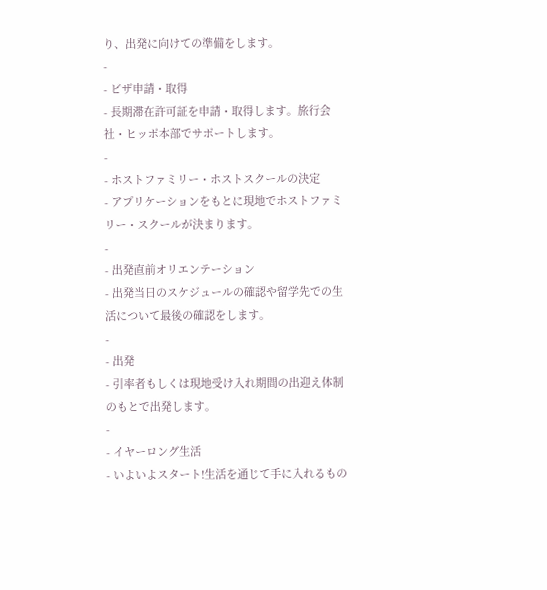り、出発に向けての準備をします。
-
- ビザ申請・取得
- 長期滞在許可証を申請・取得します。旅行会社・ヒッポ本部でサポートします。
-
- ホストファミリー・ホストスクールの決定
- アプリケーションをもとに現地でホストファミリー・スクールが決まります。
-
- 出発直前オリエンテーション
- 出発当日のスケジュールの確認や留学先での生活について最後の確認をします。
-
- 出発
- 引率者もしくは現地受け入れ期間の出迎え体制のもとで出発します。
-
- イヤーロング生活
- いよいよスタート!生活を通じて手に入れるもの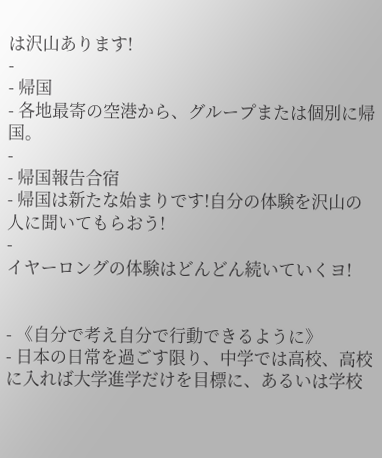は沢山あります!
-
- 帰国
- 各地最寄の空港から、グループまたは個別に帰国。
-
- 帰国報告合宿
- 帰国は新たな始まりです!自分の体験を沢山の人に聞いてもらおう!
-
イヤーロングの体験はどんどん続いていくヨ!


- 《自分で考え自分で行動できるように》
- 日本の日常を過ごす限り、中学では高校、高校に入れば大学進学だけを目標に、あるいは学校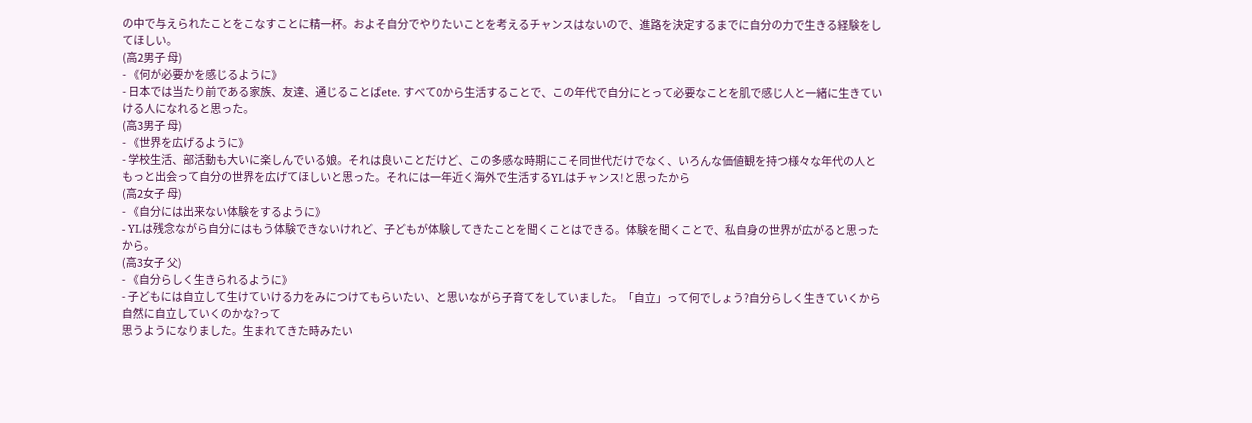の中で与えられたことをこなすことに精一杯。およそ自分でやりたいことを考えるチャンスはないので、進路を決定するまでに自分の力で生きる経験をしてほしい。
(高2男子 母)
- 《何が必要かを感じるように》
- 日本では当たり前である家族、友達、通じることばete. すべて0から生活することで、この年代で自分にとって必要なことを肌で感じ人と一緒に生きていける人になれると思った。
(高3男子 母)
- 《世界を広げるように》
- 学校生活、部活動も大いに楽しんでいる娘。それは良いことだけど、この多感な時期にこそ同世代だけでなく、いろんな価値観を持つ様々な年代の人ともっと出会って自分の世界を広げてほしいと思った。それには一年近く海外で生活するYLはチャンス!と思ったから
(高2女子 母)
- 《自分には出来ない体験をするように》
- YLは残念ながら自分にはもう体験できないけれど、子どもが体験してきたことを聞くことはできる。体験を聞くことで、私自身の世界が広がると思ったから。
(高3女子 父)
- 《自分らしく生きられるように》
- 子どもには自立して生けていける力をみにつけてもらいたい、と思いながら子育てをしていました。「自立」って何でしょう?自分らしく生きていくから自然に自立していくのかな?って
思うようになりました。生まれてきた時みたい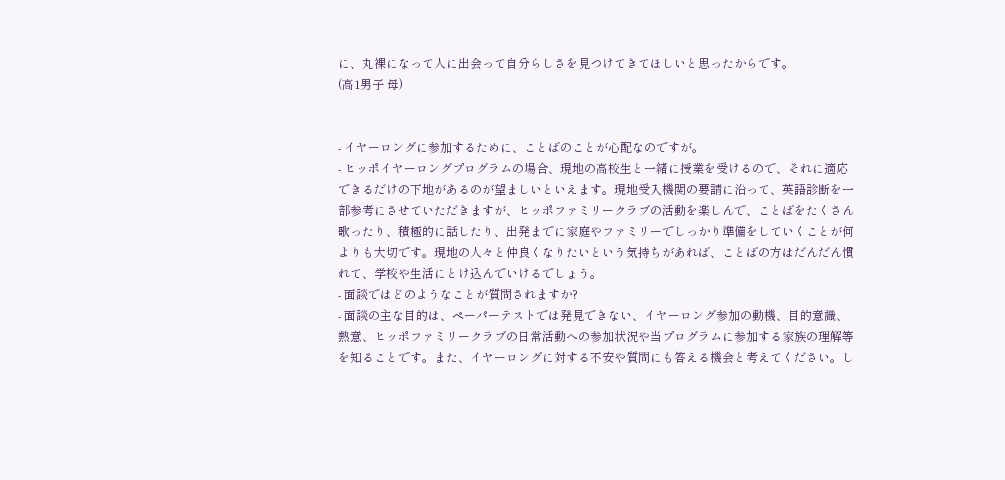に、丸裸になって人に出会って自分らしさを見つけてきてほしいと思ったからです。
(高1男子 母)


- イヤーロングに参加するために、ことばのことが心配なのですが。
- ヒッポイヤーロングプログラムの場合、現地の高校生と一緒に授業を受けるので、それに適応できるだけの下地があるのが望ましいといえます。現地受入機関の要請に沿って、英語診断を一部参考にさせていただきますが、ヒッポファミリークラブの活動を楽しんで、ことばをたくさん歌ったり、積極的に話したり、出発までに家庭やファミリーでしっかり準備をしていくことが何よりも大切です。現地の人々と仲良くなりたいという気持ちがあれば、ことばの方はだんだん慣れて、学校や生活にとけ込んでいけるでしょう。
- 面談ではどのようなことが質問されますか?
- 面談の主な目的は、ペーパーテストでは発見できない、イヤーロング参加の動機、目的意識、熱意、ヒッポファミリークラブの日常活動への参加状況や当プログラムに参加する家族の理解等を知ることです。また、イヤーロングに対する不安や質問にも答える機会と考えてください。し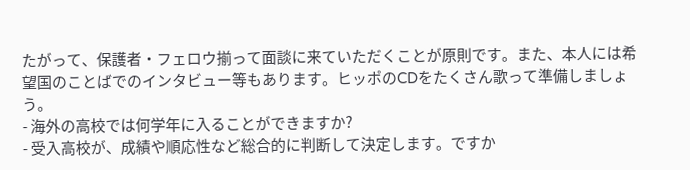たがって、保護者・フェロウ揃って面談に来ていただくことが原則です。また、本人には希望国のことばでのインタビュー等もあります。ヒッポのCDをたくさん歌って準備しましょう。
- 海外の高校では何学年に入ることができますか?
- 受入高校が、成績や順応性など総合的に判断して決定します。ですか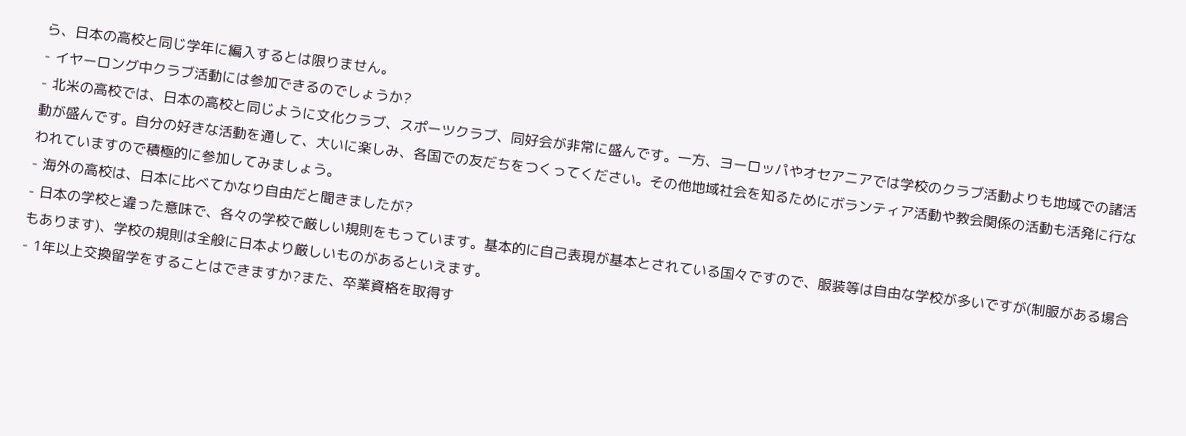ら、日本の高校と同じ学年に編入するとは限りません。
- イヤーロング中クラブ活動には参加できるのでしょうか?
- 北米の高校では、日本の高校と同じように文化クラブ、スポーツクラブ、同好会が非常に盛んです。一方、ヨーロッパやオセアニアでは学校のクラブ活動よりも地域での諸活動が盛んです。自分の好きな活動を通して、大いに楽しみ、各国での友だちをつくってください。その他地域社会を知るためにボランティア活動や教会関係の活動も活発に行なわれていますので積極的に参加してみましょう。
- 海外の高校は、日本に比べてかなり自由だと聞きましたが?
- 日本の学校と違った意味で、各々の学校で厳しい規則をもっています。基本的に自己表現が基本とされている国々ですので、服装等は自由な学校が多いですが(制服がある場合もあります)、学校の規則は全般に日本より厳しいものがあるといえます。
- 1年以上交換留学をすることはできますか?また、卒業資格を取得す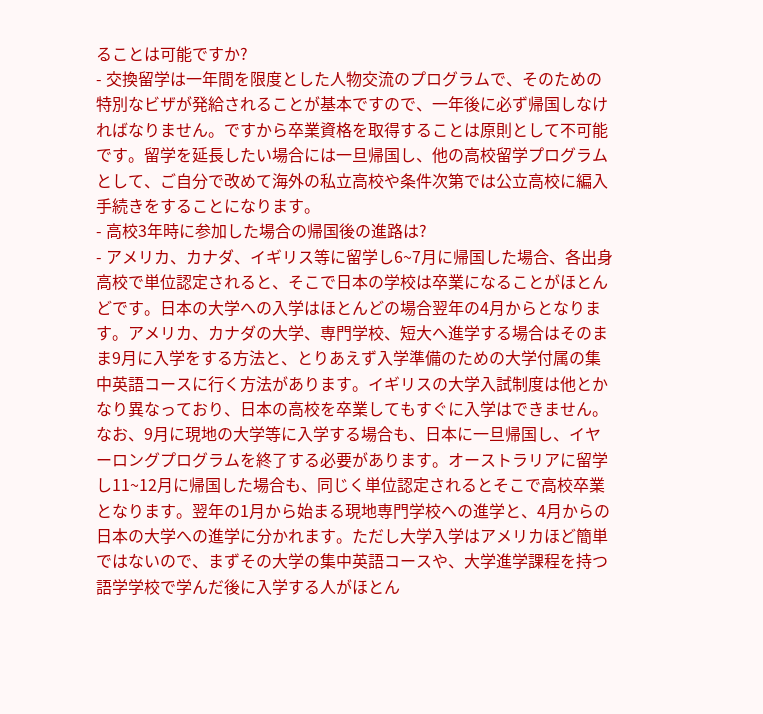ることは可能ですか?
- 交換留学は一年間を限度とした人物交流のプログラムで、そのための特別なビザが発給されることが基本ですので、一年後に必ず帰国しなければなりません。ですから卒業資格を取得することは原則として不可能です。留学を延長したい場合には一旦帰国し、他の高校留学プログラムとして、ご自分で改めて海外の私立高校や条件次第では公立高校に編入手続きをすることになります。
- 高校3年時に参加した場合の帰国後の進路は?
- アメリカ、カナダ、イギリス等に留学し6~7月に帰国した場合、各出身高校で単位認定されると、そこで日本の学校は卒業になることがほとんどです。日本の大学への入学はほとんどの場合翌年の4月からとなります。アメリカ、カナダの大学、専門学校、短大へ進学する場合はそのまま9月に入学をする方法と、とりあえず入学準備のための大学付属の集中英語コースに行く方法があります。イギリスの大学入試制度は他とかなり異なっており、日本の高校を卒業してもすぐに入学はできません。なお、9月に現地の大学等に入学する場合も、日本に一旦帰国し、イヤーロングプログラムを終了する必要があります。オーストラリアに留学し11~12月に帰国した場合も、同じく単位認定されるとそこで高校卒業となります。翌年の1月から始まる現地専門学校への進学と、4月からの日本の大学への進学に分かれます。ただし大学入学はアメリカほど簡単ではないので、まずその大学の集中英語コースや、大学進学課程を持つ語学学校で学んだ後に入学する人がほとん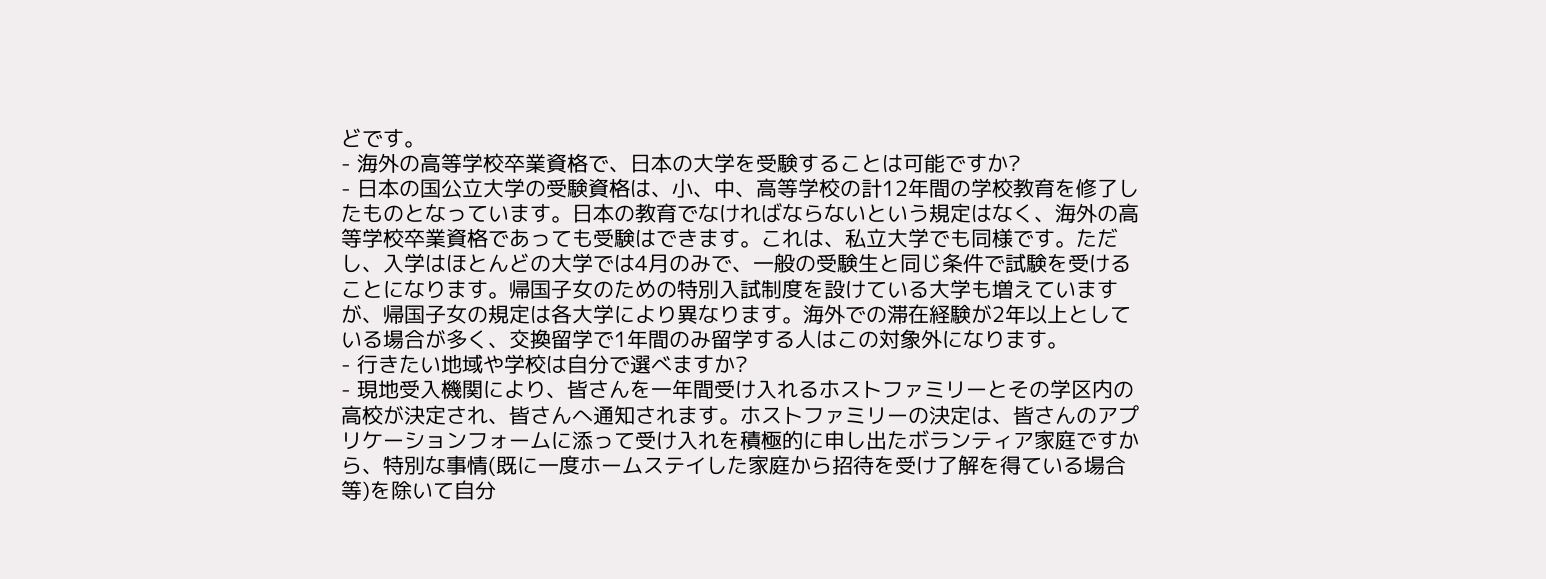どです。
- 海外の高等学校卒業資格で、日本の大学を受験することは可能ですか?
- 日本の国公立大学の受験資格は、小、中、高等学校の計12年間の学校教育を修了したものとなっています。日本の教育でなければならないという規定はなく、海外の高等学校卒業資格であっても受験はできます。これは、私立大学でも同様です。ただし、入学はほとんどの大学では4月のみで、一般の受験生と同じ条件で試験を受けることになります。帰国子女のための特別入試制度を設けている大学も増えていますが、帰国子女の規定は各大学により異なります。海外での滞在経験が2年以上としている場合が多く、交換留学で1年間のみ留学する人はこの対象外になります。
- 行きたい地域や学校は自分で選べますか?
- 現地受入機関により、皆さんを一年間受け入れるホストファミリーとその学区内の高校が決定され、皆さんへ通知されます。ホストファミリーの決定は、皆さんのアプリケーションフォームに添って受け入れを積極的に申し出たボランティア家庭ですから、特別な事情(既に一度ホームステイした家庭から招待を受け了解を得ている場合等)を除いて自分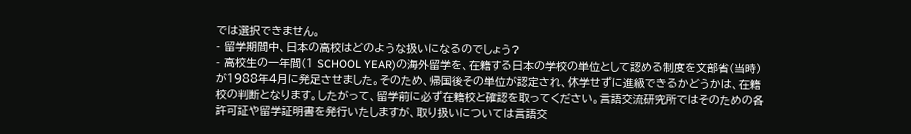では選択できません。
- 留学期間中、日本の高校はどのような扱いになるのでしょう?
- 高校生の一年間(1 SCHOOL YEAR)の海外留学を、在籍する日本の学校の単位として認める制度を文部省(当時)が1988年4月に発足させました。そのため、帰国後その単位が認定され、休学せずに進級できるかどうかは、在籍校の判断となります。したがって、留学前に必ず在籍校と確認を取ってください。言語交流研究所ではそのための各許可証や留学証明書を発行いたしますが、取り扱いについては言語交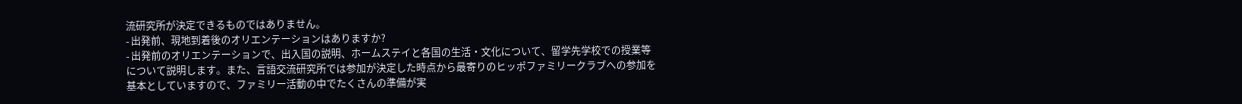流研究所が決定できるものではありません。
- 出発前、現地到着後のオリエンテーションはありますか?
- 出発前のオリエンテーションで、出入国の説明、ホームステイと各国の生活・文化について、留学先学校での授業等について説明します。また、言語交流研究所では参加が決定した時点から最寄りのヒッポファミリークラブへの参加を基本としていますので、ファミリー活動の中でたくさんの準備が実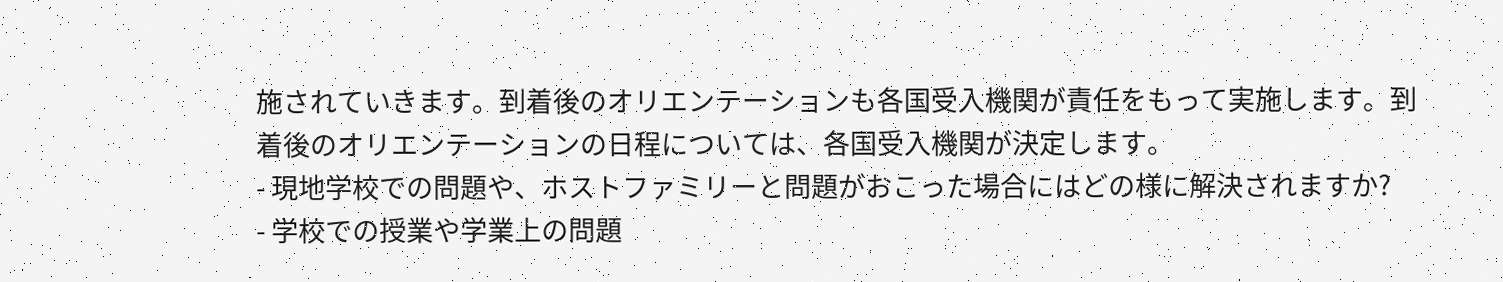施されていきます。到着後のオリエンテーションも各国受入機関が責任をもって実施します。到着後のオリエンテーションの日程については、各国受入機関が決定します。
- 現地学校での問題や、ホストファミリーと問題がおこった場合にはどの様に解決されますか?
- 学校での授業や学業上の問題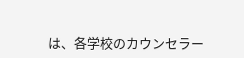は、各学校のカウンセラー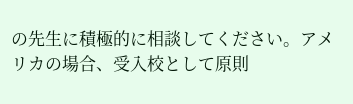の先生に積極的に相談してください。アメリカの場合、受入校として原則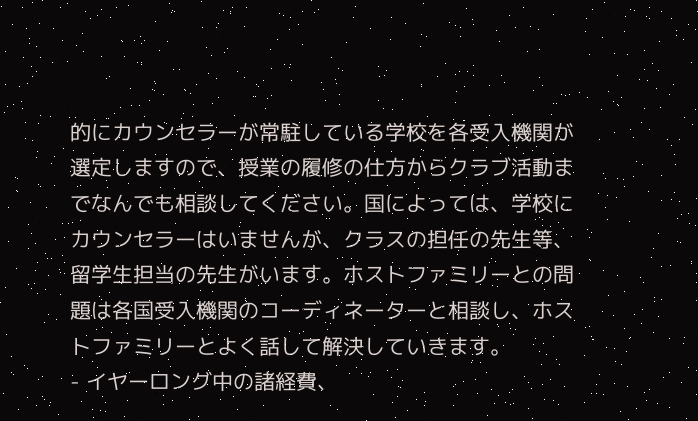的にカウンセラーが常駐している学校を各受入機関が選定しますので、授業の履修の仕方からクラブ活動までなんでも相談してください。国によっては、学校にカウンセラーはいませんが、クラスの担任の先生等、留学生担当の先生がいます。ホストファミリーとの問題は各国受入機関のコーディネーターと相談し、ホストファミリーとよく話して解決していきます。
- イヤーロング中の諸経費、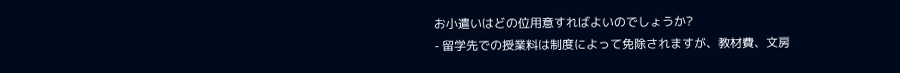お小遣いはどの位用意すればよいのでしょうか?
- 留学先での授業料は制度によって免除されますが、教材費、文房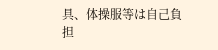具、体操服等は自己負担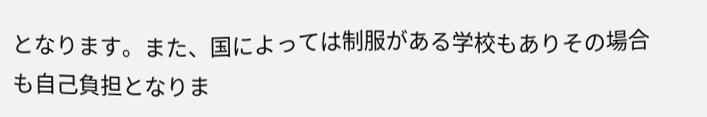となります。また、国によっては制服がある学校もありその場合も自己負担となりま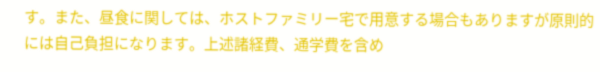す。また、昼食に関しては、ホストファミリー宅で用意する場合もありますが原則的には自己負担になります。上述諸経費、通学費を含め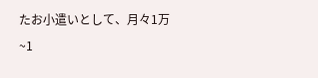たお小遣いとして、月々1万~1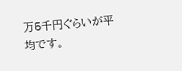万5千円ぐらいが平均です。